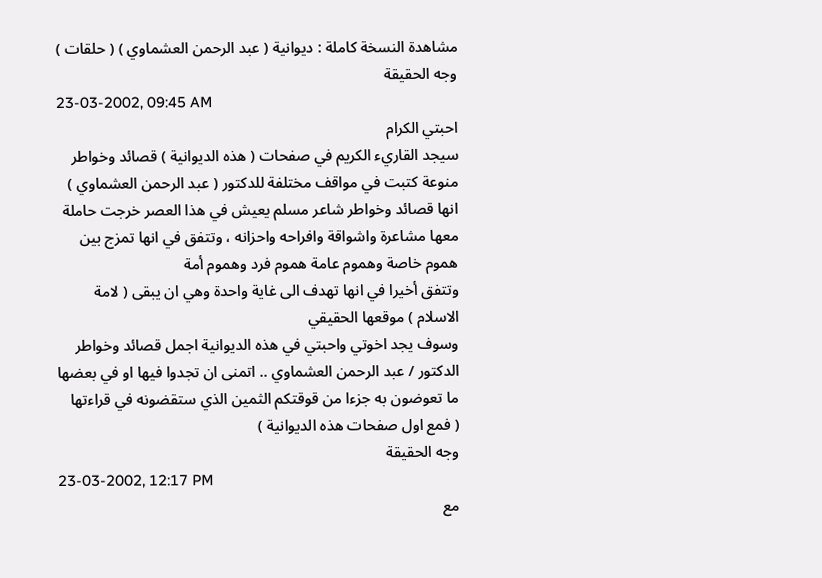مشاهدة النسخة كاملة : ديوانية ( عبد الرحمن العشماوي ) ( حلقات )
وجه الحقيقة
23-03-2002, 09:45 AM
احبتي الكرام
سيجد القاريء الكريم في صفحات ( هذه الديوانية ) قصائد وخواطر منوعة كتبت في مواقف مختلفة للدكتور ( عبد الرحمن العشماوي )
انها قصائد وخواطر شاعر مسلم يعيش في هذا العصر خرجت حاملة معها مشاعرة واشواقة وافراحه واحزانه ، وتتفق في انها تمزج بين هموم خاصة وهموم عامة هموم فرد وهموم أمة
وتتفق أخيرا في انها تهدف الى غاية واحدة وهي ان يبقى ( لامة الاسلام ) موقعها الحقيقي
وسوف يجد اخوتي واحبتي في هذه الديوانية اجمل قصائد وخواطر الدكتور / عبد الرحمن العشماوي .. اتمنى ان تجدوا فيها او في بعضها ما تعوضون به جزءا من قوقتكم الثمين الذي ستقضونه في قراءتها
( فمع اول صفحات هذه الديوانية )
وجه الحقيقة
23-03-2002, 12:17 PM
مع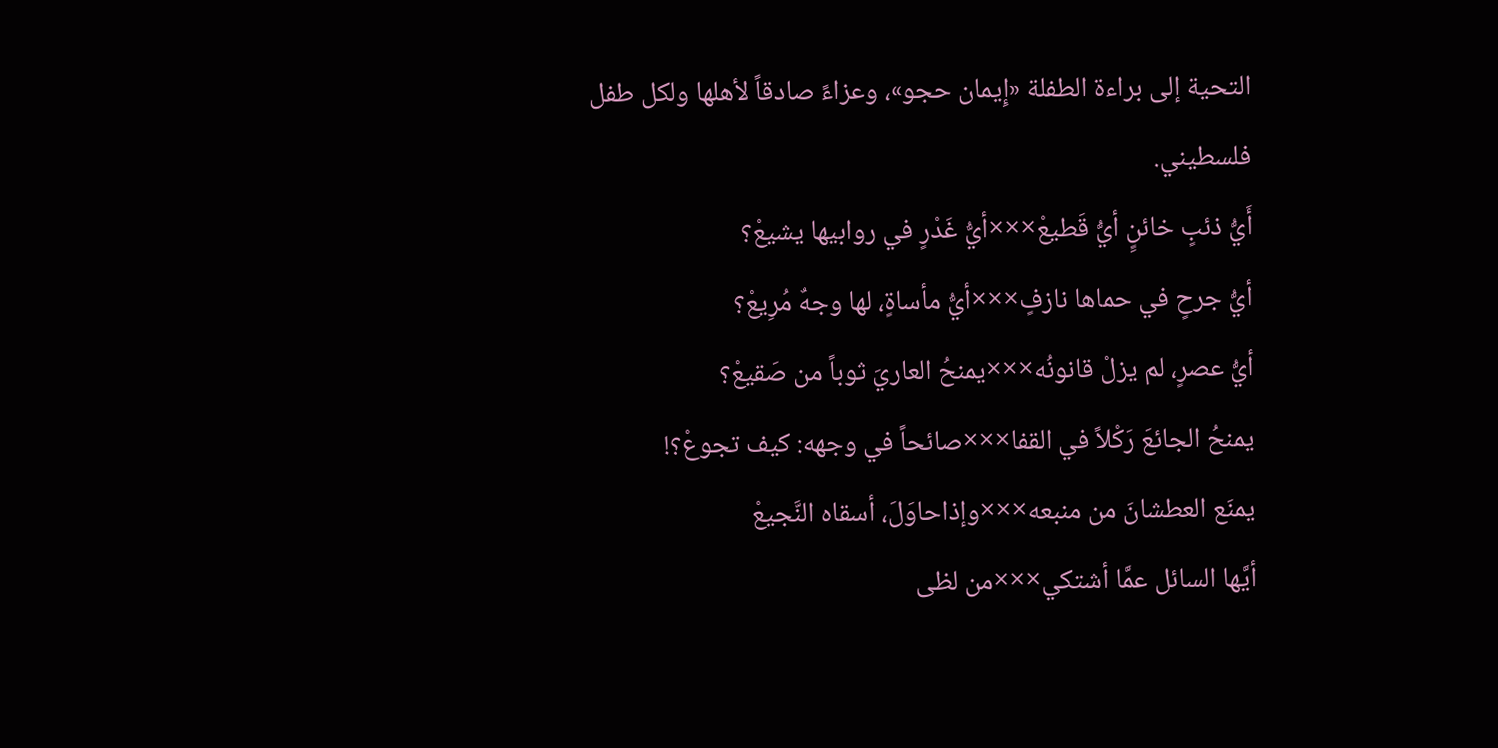التحية إلى براءة الطفلة «إِيمان حجو»، وعزاءً صادقاً لأهلها ولكل طفل فلسطيني.
أَيُّ ذئبٍ خائنٍِ أيُّ قَطيعْ×××أيُّ غَدْرٍ في روابيها يشيعْ؟
أيُّ جرحٍ في حماها نازفٍ×××أيُّ مأساةٍ، لها وجهٌ مُرِيعْ؟
أيُّ عصرٍ، لم يزلْ قانونُه×××يمنحُ العاريَ ثوباً من صَقيعْ؟
يمنحُ الجائعَ رَكْلاً في القفا×××صائحاً في وجهه: كيف تجوعْ؟!
يمنَع العطشانَ من منبعه×××وإذاحاوَلَ، أسقاه النَّجيعْ
أيَّها السائل عمَّا أشتكي×××من لظى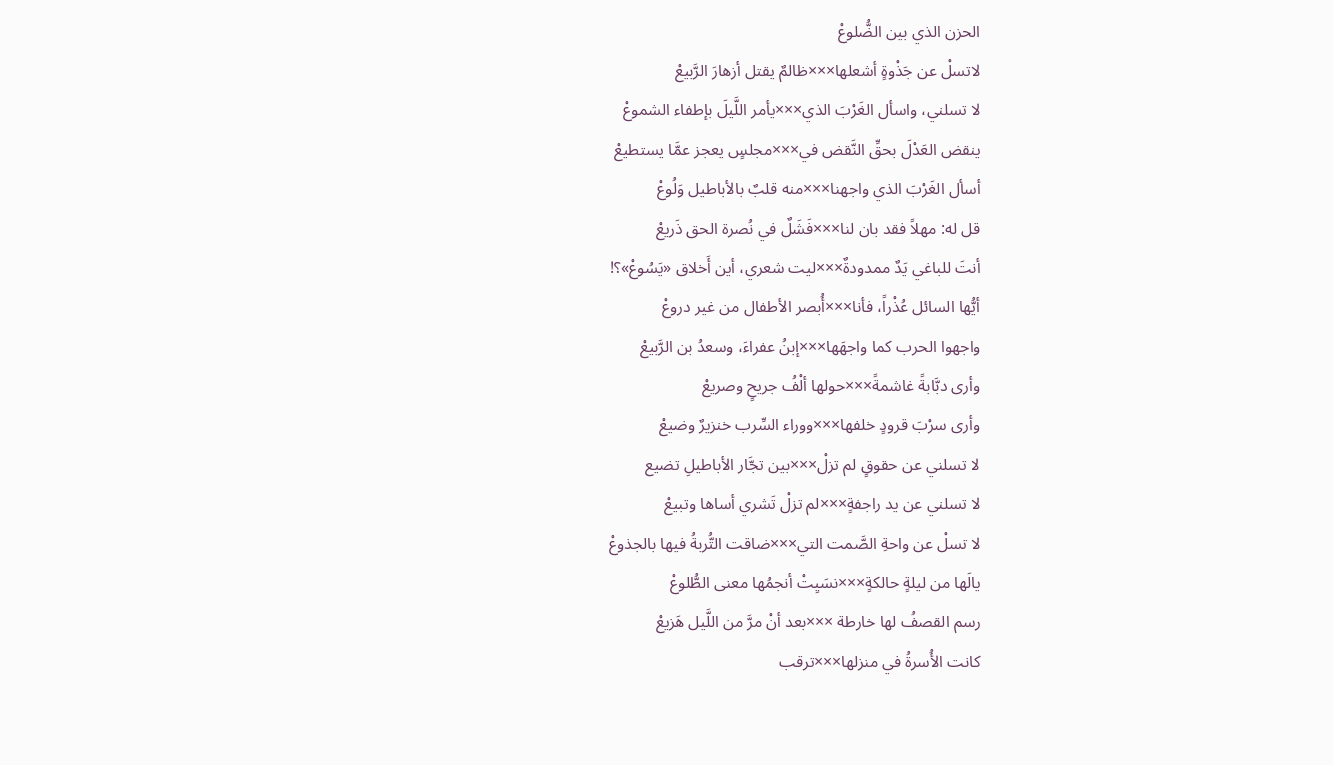الحزن الذي بين الضُّلوعْ
لاتسلْ عن جَذْوةٍ أشعلها×××ظالمٌ يقتل أزهارَ الرَّبيعْ
لا تسلني، واسأل الغَرْبَ الذي×××يأمر اللَّيلَ بإطفاء الشموعْ
ينقض العَدْلَ بحقِّ النَّقض في×××مجلسٍ يعجز عمَّا يستطيعْ
أسأل الغَرْبَ الذي واجهنا×××منه قلبٌ بالأباطيل وَلُوعْ
قل له: مهلاً فقد بان لنا×××فَشَلٌ في نُصرة الحق ذَريعْ
أنتَ للباغي يَدٌ ممدودةٌ×××ليت شعري، أين أَخلاق «يَسُوعْ»؟!
أيُّها السائل عُذْراً، فأنا×××أُبصر الأطفال من غير دروعْ
واجهوا الحرب كما واجهَها×××إبنُ عفراءَ، وسعدُ بن الرَّبيعْ
وأرى دبَّابةً غاشمةً×××حولها ألْفُ جريحٍ وصريعْ
وأرى سرْبَ قرودٍ خلفها×××ووراء السِّرب خنزيرٌ وضيعْ
لا تسلني عن حقوقٍ لم تزلْ×××بين تجَّار الأباطيلِ تضيع
لا تسلني عن يد راجفةٍ×××لم تزلْ تَشري أساها وتبيعْ
لا تسلْ عن واحةِ الصَّمت التي×××ضاقت التُّربةُ فيها بالجذوعْ
يالَها من ليلةٍ حالكةٍ×××نسَيِتْ أنجمُها معنى الطُّلوعْ
رسم القصفُ لها خارطة ×××بعد أنْ مرَّ من اللَّيل هَزيعْ
كانت الأُسرةُ في منزلها×××ترقب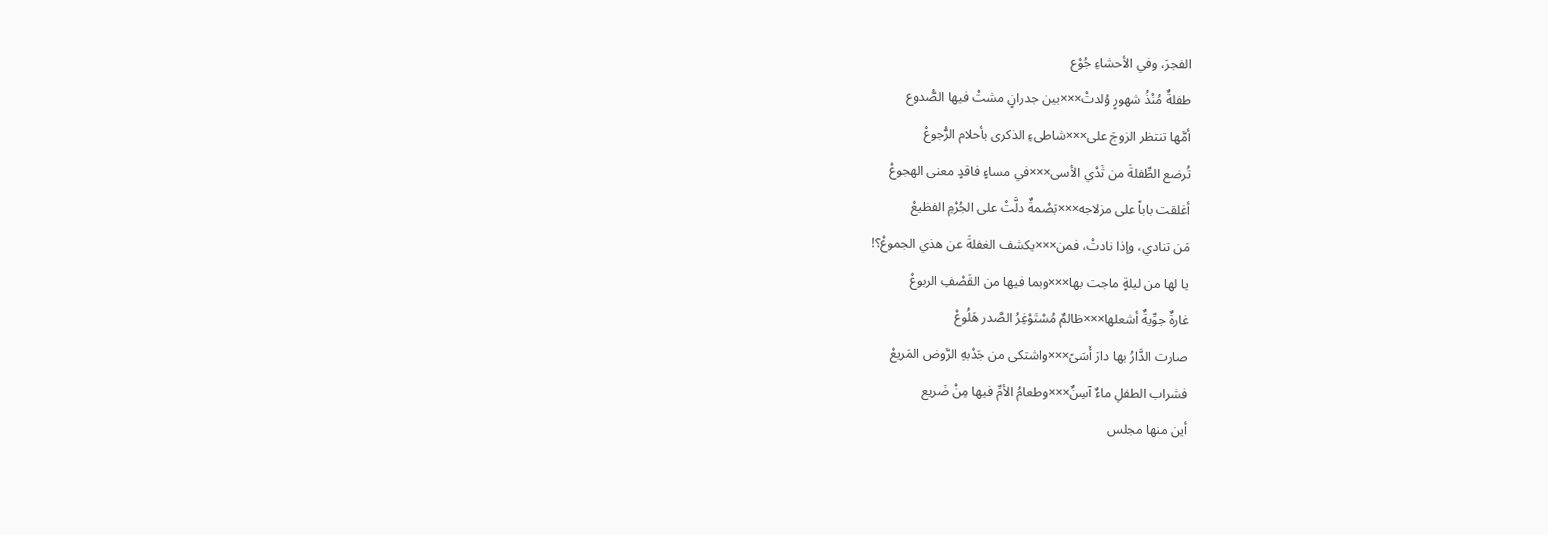الفجرَ، وفي الأحشاءِ جُوْع
طفلةٌ مُنْذُ شهورٍ وُلدتْ×××بين جدرانٍ مشتْ فيها الصُّدوع
أمَّها تنتظر الزوجَ على×××شاطىءِ الذكرى بأحلام الرُّجوعْ
تُرضع الطِّفلةَ من ثَدْي الأسى×××في مساءٍ فاقدٍ معنى الهجوعْ
أغلقت باباً على مزلاجه×××بَصْمةٌ دلَّتْ على الجُرْمِ الفظيعْ
مَن تنادي، وإذا نادتْ، فمن×××يكشف الغفلةَ عن هذي الجموعْ؟!
يا لها من ليلةٍ ماجت بها×××وبما فيها من القَصْفِ الربوعْ
غارةٌ جوِّيةٌ أشعلها×××ظالمٌ مُسْتَوْغِرُ الصَّدر هَلُوعْ
صارت الدَّارُ بها دارَ أَسَىً×××واشتكى من جَدْبهِ الرَّوض المَريعْ
فشراب الطفلِ ماءٌ آسِنٌ×××وطعامُ الأمِّ فيها مِنْ ضَريع
أين منها مجلس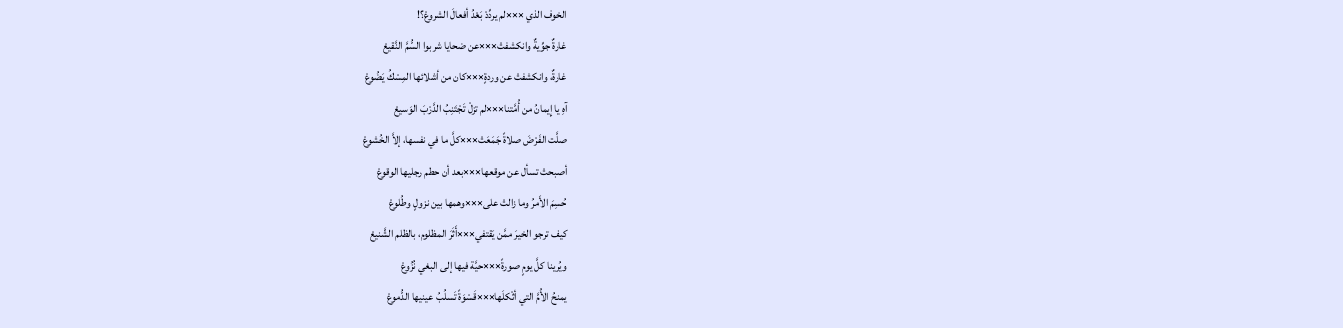الخوف الذي ×××لم يردِّدْ بَعْدُ أفعالَ الشروعْ؟!
غارةٌ جوِّيةٌ وانكشفتْ×××عن ضحايا شربوا السُّمَّ النَّقيعْ
غارةٌ، وانكشفتْ عن وردةٍ×××كان من أشلائها المِسْكُ يَضُوعْ
آهِ يا إِيمانُ من أُمَّتنا×××لم تزلْ تَجْتَنِبُ الدَّرْبَ الوَسيعْ
صلَّت الفَرْضَ صلاةً جَمَعَتْ×××كلَّ ما في نفسها، إلاَّ الخُشوعْ
أصبحتْ تسأل عن موقعها×××بعد أن حطم رجليها الوقوعْ
حُسِمَ الأَمرُ وما زالتْ على×××وهمها بين نزولٍ وطُلوعْ
كيف ترجو الخيرَ ممَّن يَقتفي×××أَثَرَ المظلوم، بالظلم الشَّنيعْ
ويُرينا كلَّ يومٍ صورةً×××حيَّة فيها إلى البغي نُزُوعْ
يمنحُ الأُمَّ التي أثْكلَها×××قَسْوَةً تَسلُبُ عينيها الدُّموعْ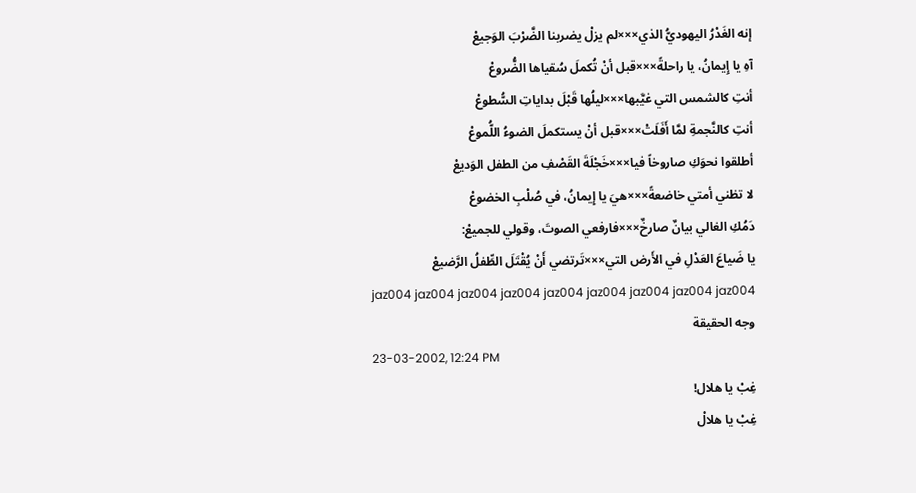إنه الغَدْرُ اليهوديُّ الذي×××لم يزلْ يضربنا الضَّرْبَ الوَجيعْ
آهِ يا إِيمانُ، يا راحلةً×××قبل أنْ تُكملَ سُقياها الضُّروعْ
أنتِ كالشمس التي غيَّبها×××ليلُها قَبْلَ بداياتِ السُّطوعْ
أنتِ كالنَّجمةِ لمَّا أَفَلَتْ×××قبل أنْ يستكملَ الضوءُ اللُّموعْ
أطلقوا نحوَكِ صاروخاً فيا×××خَجْلَةَ القَصْفِ من الطفل الوَديعْ
لا تظني أمتي خاضعةً×××هيَ يا إِيمانُ، في صُلْبِ الخضوعْ
دَمُكِ الغالي بيانٌ صارخٌ×××فارفعي الصوتَ، وقولي للجميعْ:
يا ضَياعَ العَدْلِ في الأَرض التي×××تَرتضي أَنْ يُقْتَلَ الطِّفلُ الرَّضيعْ
jaz004 jaz004 jaz004 jaz004 jaz004 jaz004 jaz004 jaz004 jaz004
وجه الحقيقة
23-03-2002, 12:24 PM
غِبْ يا هلال!
غِبْ يا هلالْ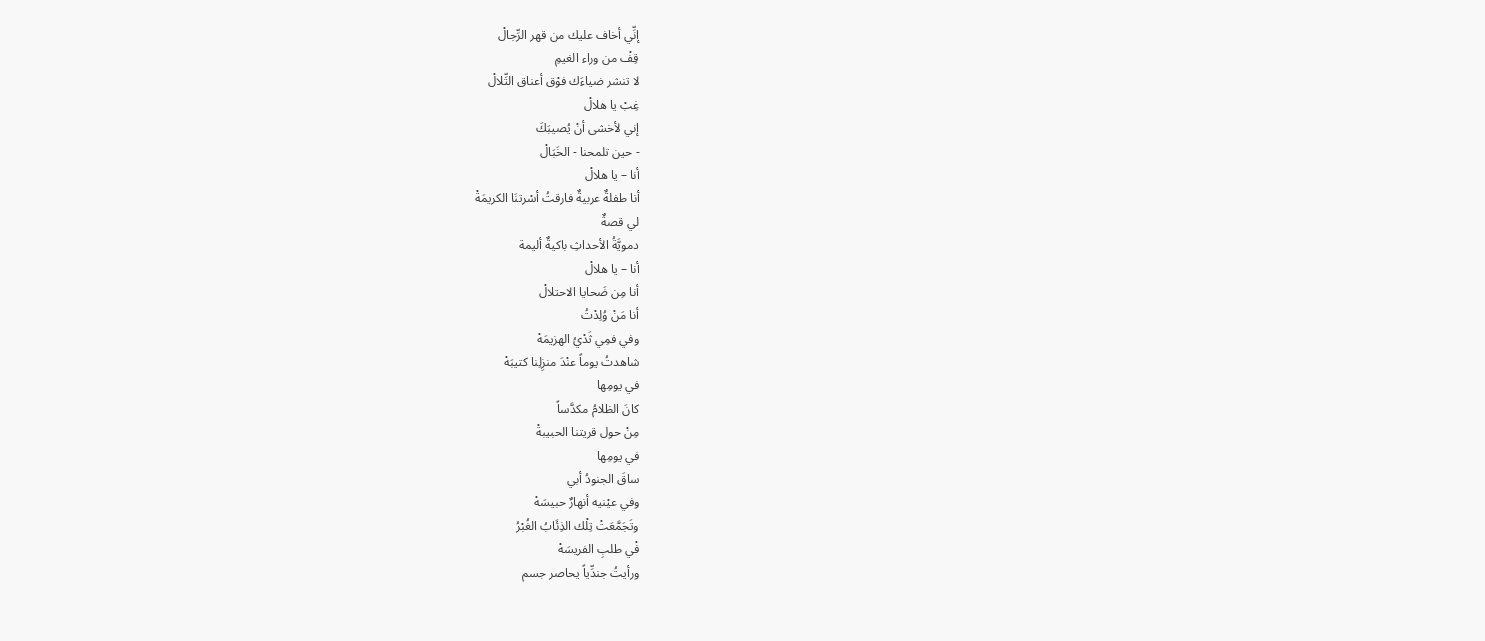إنِّي أخاف عليك من قهر الرِّجالْ
قِفْ من وراء الغيمِ
لا تنشر ضياءَك فوْق أعناق التِّلالْ
غِبْ يا هلالْ
إني لأخشى أنْ يُصيبَكَ
- حين تلمحنا - الخَبَالْ
أنا – يا هلالْ
أنا طفلةٌ عربيةٌ فارقتُ أسْرتنَا الكريمَةْ
لي قصةٌ
دمويَّةُ الأحداثِ باكيةٌ أليمة
أنا – يا هلالْ
أنا مِن ضَحايا الاحتلالْ
أنا مَنْ وُلِدْتُ
وفي فمِي ثَدْيُ الهزيمَهْ
شاهدتُ يوماً عنْدَ منزِلِنا كتيبَهْ
في يومِها
كانَ الظلامُ مكدَّساً
مِنْ حول قريتنا الحبيبةْ
في يومِها
ساقَ الجنودُ أبي
وفي عيْنيه أنهارٌ حبيسَهْ
وتَجَمَّعَتْ تِلْك الذِئَابُ الغُبْرُ
فْي طلبِ الفريسَهْ
ورأيتُ جندِّياً يحاصر جسم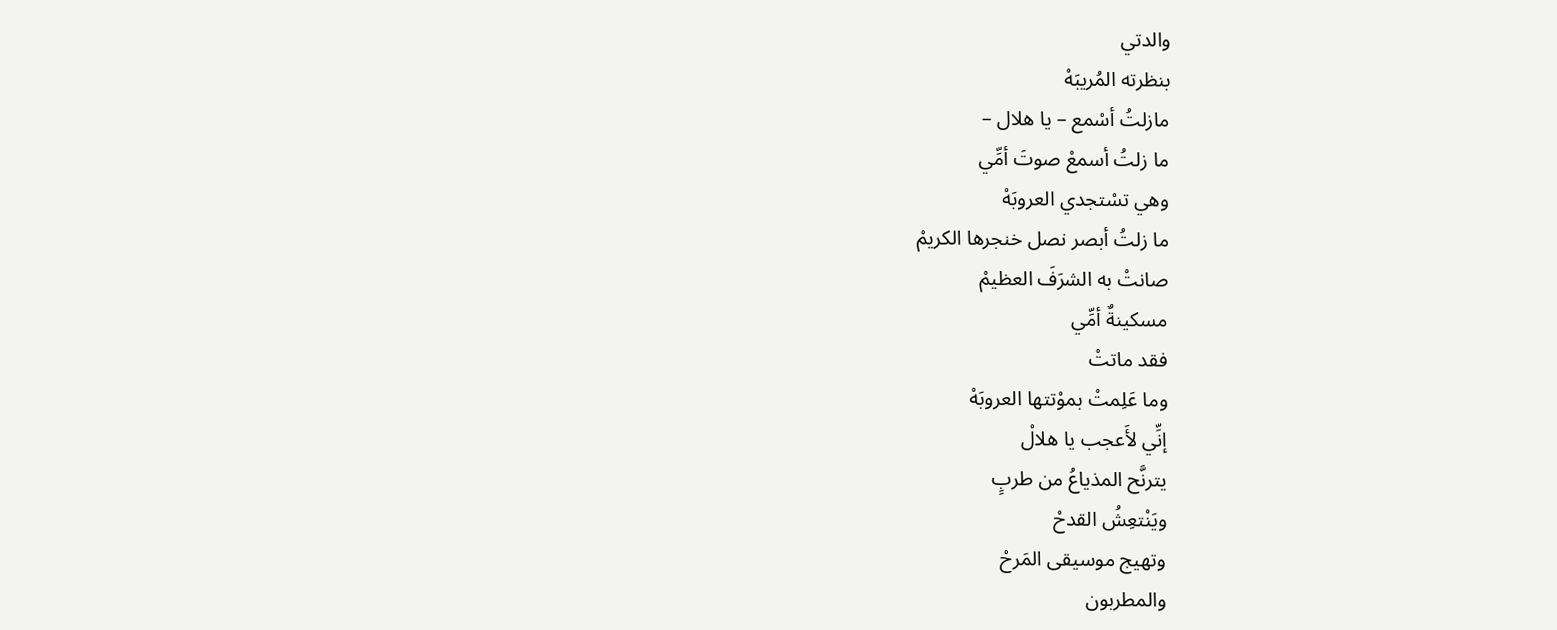والدتي
بنظرته المُريبَهْ
مازلتُ أسْمع – يا هلال –
ما زلتُ أسمعْ صوتَ أمِّي
وهي تسْتجدي العروبَهْ
ما زلتُ أبصر نصل خنجرها الكريمْ
صانتْ به الشرَفَ العظيمْ
مسكينةٌ أمِّي
فقد ماتتْ
وما عَلِمتْ بموْتتها العروبَهْ
إنِّي لأَعجب يا هلالْ
يترنَّح المذياعُ من طربٍ
ويَنْتعِشُ القدحْ
وتهيج موسيقى المَرحْ
والمطربون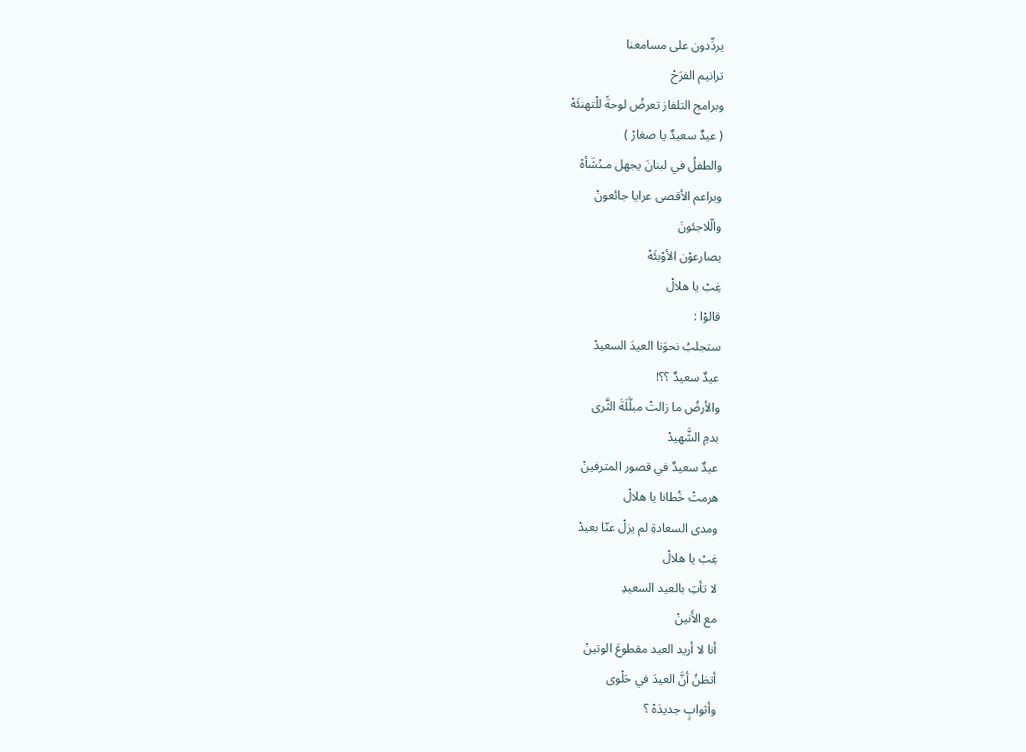يردِّدون على مسامعنا
ترانيم الفرَحْ
وبرامج التلفاز تعرضُ لوحةً للْتهنئَهْ
( عيدٌ سعيدٌ يا صغارْ )
والطفلُ في لبنانَ يجهل مـنْشَأهْ
وبراعم الأقصى عرايا جائعونْ
والّلاجئونَ
يصارعوْن الأوْبئَهْ
غِبْ يا هلالْ
قالوْا :
ستجلبُ نحوَنا العيدَ السعيدْ
عيدٌ سعيدٌ ؟؟!
والأرضُ ما زالتْ مبلَّلَةَ الثَّرى
بدمِ الشَّهيدْ
عيدٌ سعيدٌ في قصور المترفينْ
هرمتْ خُطانا يا هلالْ
ومدى السعادةِ لم يزلْ عنّا بعيدْ
غِبْ يا هلالْ
لا تأتِ بالعيد السعيدِ
مع الأَنينْ
أنا لا أريد العيد مقطوعَ الوتينْ
أتظنُ أنَّ العيدَ في حَلْوى
وأثوابٍ جديدَهْ ؟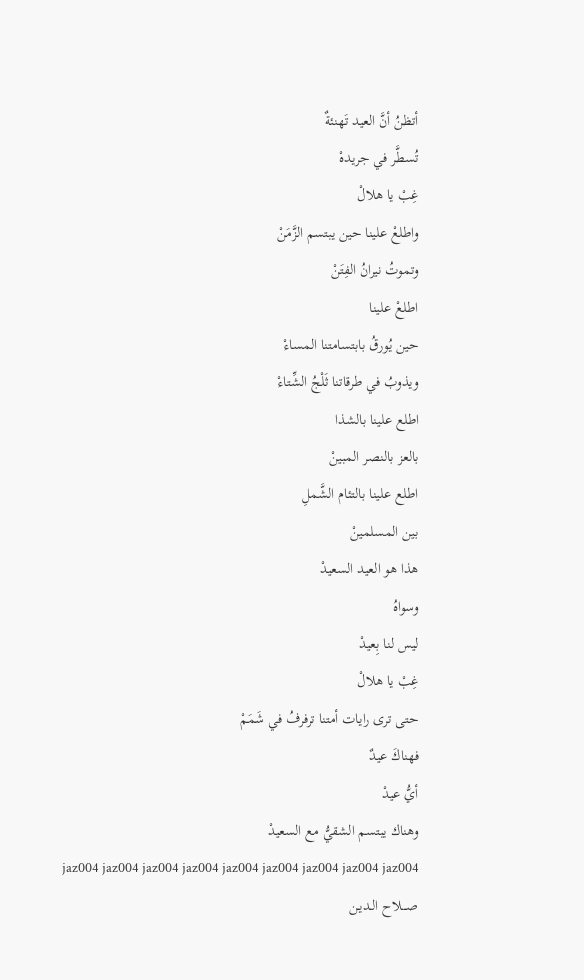أتظنُ أنَّ العيد تَهنئةٌ
تُسطَّر في جريدهْ
غِبْ يا هلالْ
واطلعْ علينا حين يبتسم الزَّمَنْ
وتموتُ نيرانُ الفِتَنْ
اطلعْ علينا
حين يُورقُ بابتسامتنا المساءْ
ويذوبُ في طرقاتنا ثَلْجُ الشِّتاءْ
اطلع علينا بالشذا
بالعز بالنصر المبينْ
اطلع علينا بالتئام الشَّملِ
بين المسلمينْ
هذا هو العيد السعيدْ
وسواهُ
ليس لنا بِعيدْ
غِبْ يا هلالْ
حتى ترى رايات أمتنا ترفرفُ في شَمَمْ
فهناكَ عيدٌ
أيُّ عيدْ
وهناك يبتسم الشقيُّ مع السعيدْ
jaz004 jaz004 jaz004 jaz004 jaz004 jaz004 jaz004 jaz004 jaz004
صـــلاح الـديـن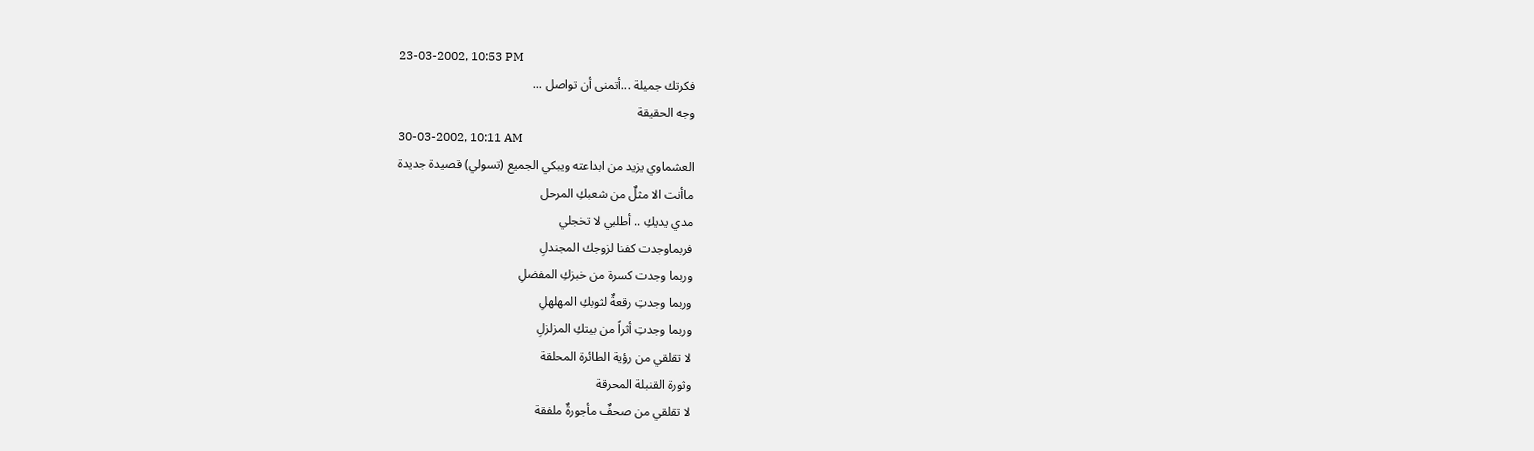23-03-2002, 10:53 PM
فكرتك جميلة ...أتمنى أن تواصل ...
وجه الحقيقة
30-03-2002, 10:11 AM
العشماوي يزيد من ابداعته ويبكي الجميع (تسولي) قصيدة جديدة
ماأنت الا مثلٌ من شعبكِ المرحل
مدي يديكِ .. أطلبي لا تخجلي
فربماوجدت كفنا لزوجك المجندلِ
وربما وجدت كسرة من خبزكِ المفضلِ
وربما وجدتِ رقعةٌ لثوبكِ المهلهلِ
وربما وجدتِ أثراً من بيتكِ المزلزلِ
لا تقلقي من رؤية الطائرة المحلقة
وثورة القنبلة المحرقة
لا تقلقي من صحفٌ مأجورةٌ ملفقة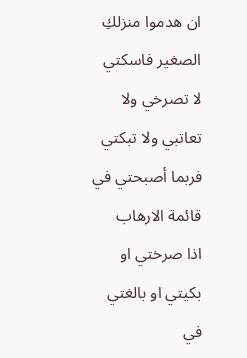ان هدموا منزلكِ الصغير فاسكتي
لا تصرخي ولا تعاتبي ولا تبكتي
فربما أصبحتي في قائمة الارهاب
اذا صرختي او بكيتي او بالغتي في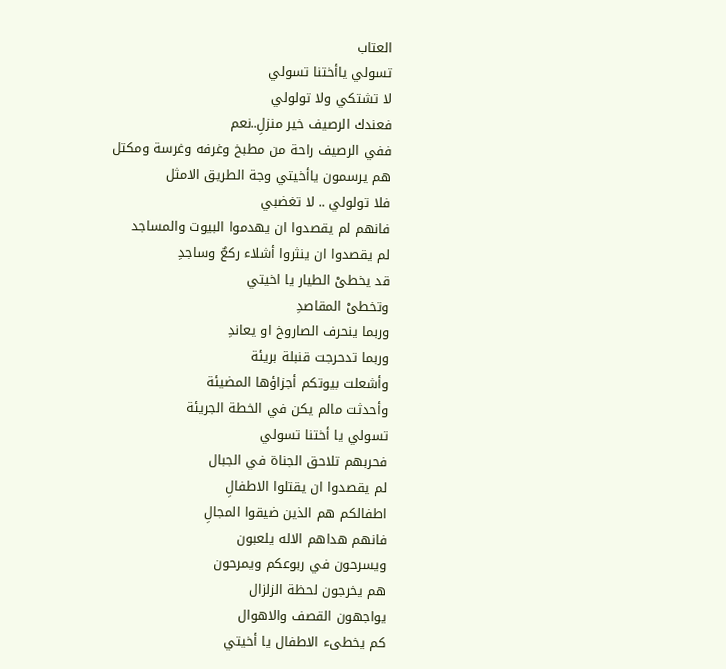العتاب
تسولي ياأختنا تسولي
لا تشتكي ولا تولولي
فعندك الرصيف خير منزلِ..نعم
ففي الرصيف راحة من مطبخ وغرفه وغرسة ومكتل
هم يرسمون ياأخيتي وجة الطريق الامثل
فلا تولولي .. لا تغضبي
فانهم لم يقصدوا ان يهدموا البيوت والمساجد
لم يقصدوا ان ينثروا أشلاء ركعٌ وساجدِ
قد يخطىْ الطيار يا اخيتي
وتخطىْ المقاصدِ
وربما ينحرف الصاروخ او يعاندِ
وربما تدحرجت قنبلة بريئة
وأشعلت بيوتكم أجزاؤها المضيئة
وأحدثت مالم يكن في الخطة الجريئة
تسولي يا أختنا تسولي
فحربهم تلاحق الجناة في الجبال
لم يقصدوا ان يقتلوا الاطفالِ
اطفالكم هم الذين ضيقوا المجالِ
فانهم هداهم الاله يلعبون
ويسرحون في ربوعكم ويمرحون
هم يخرجون لحظة الزلزال
يواجهون القصف والاهوال
كم يخطىء الاطفال يا أخيتي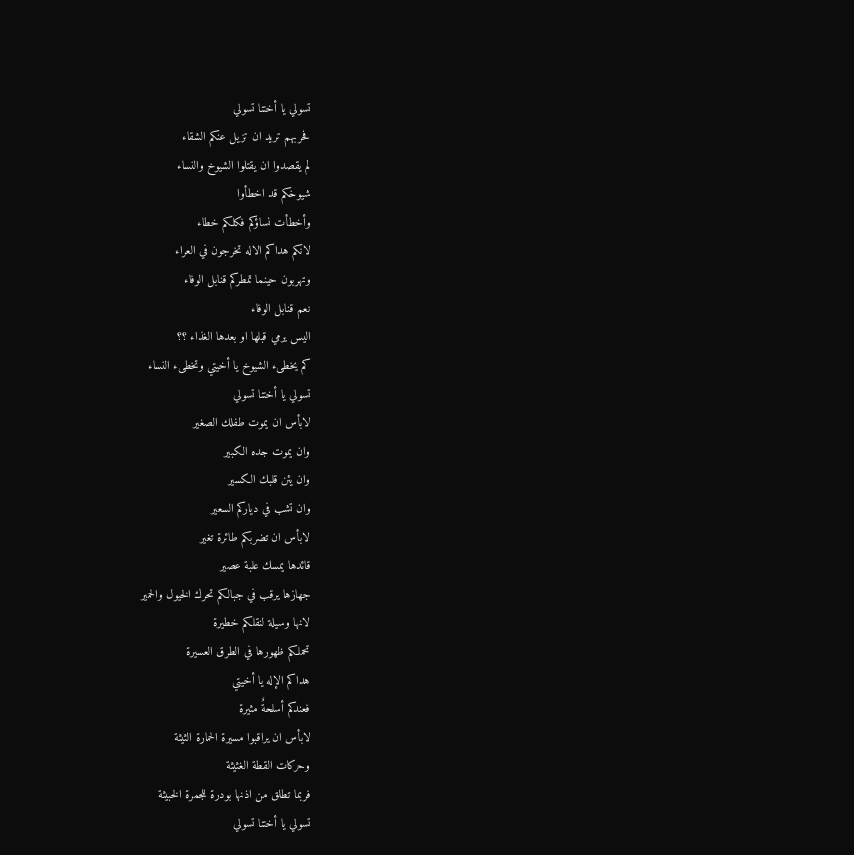تسولي يا أختنا تسولي
فحربهم تريد ان تزيل عنكم الشقاء
لم يقصدوا ان يقتلوا الشيوخ والنساء
شيوخكم قد اخطأوا
وأخطأت نساؤكم فكلكم خطاء
لانكم هداكم الاله تخرجون في العراء
وتهربون حينما تمطركم قنابل الوفاء
نعم قنابل الوفاء
اليس يرمي قبلها او بعدها الغذاء ؟؟
كم يخطىء الشيوخ يا أخيتي وتخطىء النساء
تسولي يا أختنا تسولي
لابأس ان يموت طفلك الصغير
وان يموت جده الكبير
وان يئن قلبك الكسير
وان تشب في دياركم السعير
لابأس ان تضربكم طائرة تغير
قائدها يمسك علبة عصير
جهازها يرقب في جبالكم تحرك الخيول والحمير
لانها وسيلة لنقلكم خطيرة
تحملكم ظهورها في الطرق العسيرة
هداكم الإله يا أخيتي
فعندكم أسلحةٌ مثيرة
لابأس ان يراقبوا مسيرة الحمارة الثيثة
وحركات القطة الغثيثة
فربما تطلق من اذنها بودرة للجمرة الخبيثة
تسولي يا أختنا تسولي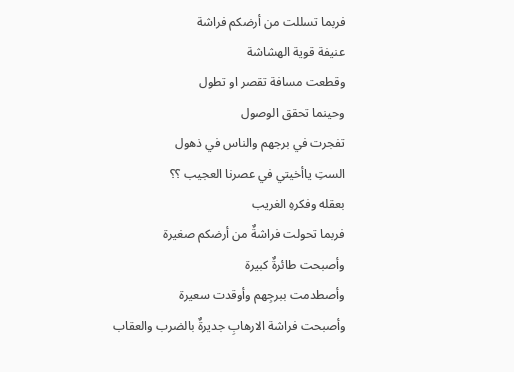فربما تسللت من أرضكم فراشة
عنيفة قوية الهشاشة
وقطعت مسافة تقصر او تطول
وحينما تحقق الوصول
تفجرت في برجهم والناس في ذهول
الستِ ياأخيتي في عصرنا العجيب ؟؟
بعقله وفكرهِ الغريب
فربما تحولت فراشةٌ من أرضكم صغيرة
وأصبحت طائرةٌ كبيرة
وأصطدمت ببرجِهم وأوقدت سعيرة
وأصبحت فراشة الارهابِ جديرةٌ بالضرب والعقاب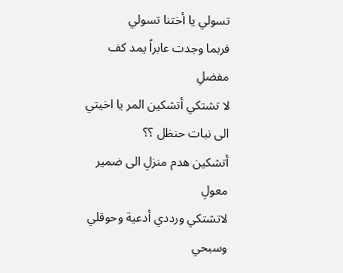تسولي يا أختنا تسولي
فربما وجدت عابراً يمد كف مفضلِ
لا تشتكي أتشكين المر يا اخيتي الى نبات حنظل ؟؟
أتشكين هدم منزلِ الى ضمير معولِ
لاتشتكي ورددي أدعية وحوقلي
وسبحي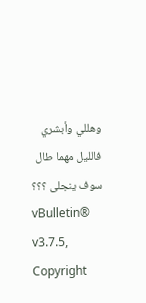وهللي وأبشري
فالليل مهما طال سوف ينجلى ؟؟؟
vBulletin® v3.7.5, Copyright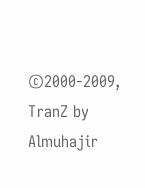©2000-2009, TranZ by Almuhajir